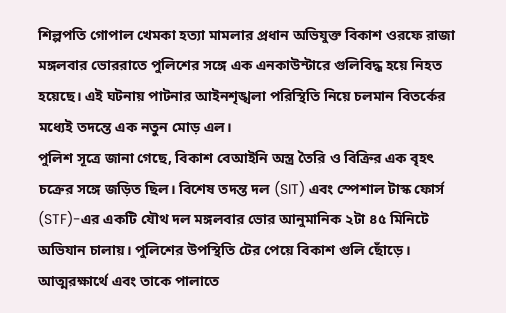শিল্পপতি গোপাল খেমকা হত্যা মামলার প্রধান অভিযুক্ত বিকাশ ওরফে রাজা মঙ্গলবার ভোররাতে পুলিশের সঙ্গে এক এনকাউন্টারে গুলিবিদ্ধ হয়ে নিহত হয়েছে। এই ঘটনায় পাটনার আইনশৃঙ্খলা পরিস্থিতি নিয়ে চলমান বিতর্কের মধ্যেই তদন্তে এক নতুন মোড় এল।
পুলিশ সূত্রে জানা গেছে, বিকাশ বেআইনি অস্ত্র তৈরি ও বিক্রির এক বৃহৎ চক্রের সঙ্গে জড়িত ছিল। বিশেষ তদন্ত দল (SIT) এবং স্পেশাল টাস্ক ফোর্স (STF)-এর একটি যৌথ দল মঙ্গলবার ভোর আনুমানিক ২টা ৪৫ মিনিটে অভিযান চালায়। পুলিশের উপস্থিতি টের পেয়ে বিকাশ গুলি ছোঁড়ে। আত্মরক্ষার্থে এবং তাকে পালাতে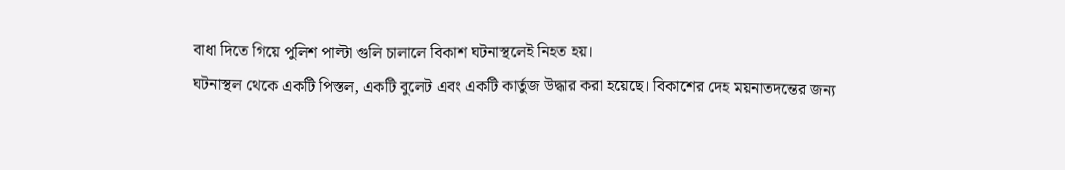বাধা দিতে গিয়ে পুলিশ পাল্টা গুলি চালালে বিকাশ ঘটনাস্থলেই নিহত হয়।
ঘটনাস্থল থেকে একটি পিস্তল, একটি বুলেট এবং একটি কার্তুজ উদ্ধার করা হয়েছে। বিকাশের দেহ ময়নাতদন্তের জন্য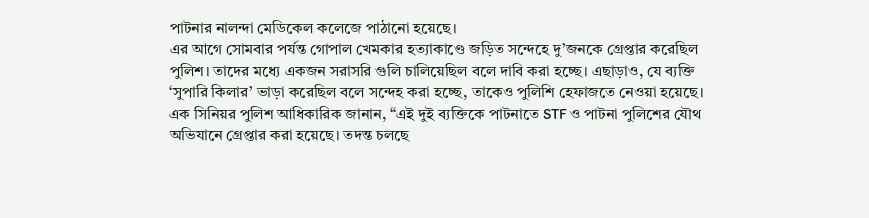পাটনার নালন্দা মেডিকেল কলেজে পাঠানো হয়েছে।
এর আগে সোমবার পর্যন্ত গোপাল খেমকার হত্যাকাণ্ডে জড়িত সন্দেহে দু’জনকে গ্রেপ্তার করেছিল পুলিশ। তাদের মধ্যে একজন সরাসরি গুলি চালিয়েছিল বলে দাবি করা হচ্ছে। এছাড়াও, যে ব্যক্তি ‘সুপারি কিলার’ ভাড়া করেছিল বলে সন্দেহ করা হচ্ছে, তাকেও পুলিশি হেফাজতে নেওয়া হয়েছে।
এক সিনিয়র পুলিশ আধিকারিক জানান, “এই দুই ব্যক্তিকে পাটনাতে STF ও পাটনা পুলিশের যৌথ অভিযানে গ্রেপ্তার করা হয়েছে। তদন্ত চলছে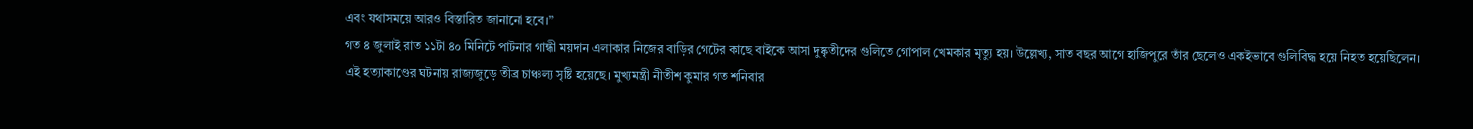এবং যথাসময়ে আরও বিস্তারিত জানানো হবে।”
গত ৪ জুলাই রাত ১১টা ৪০ মিনিটে পাটনার গান্ধী ময়দান এলাকার নিজের বাড়ির গেটের কাছে বাইকে আসা দুষ্কৃতীদের গুলিতে গোপাল খেমকার মৃত্যু হয়। উল্লেখ্য, সাত বছর আগে হাজিপুরে তাঁর ছেলেও একইভাবে গুলিবিদ্ধ হয়ে নিহত হয়েছিলেন।
এই হত্যাকাণ্ডের ঘটনায় রাজ্যজুড়ে তীব্র চাঞ্চল্য সৃষ্টি হয়েছে। মুখ্যমন্ত্রী নীতীশ কুমার গত শনিবার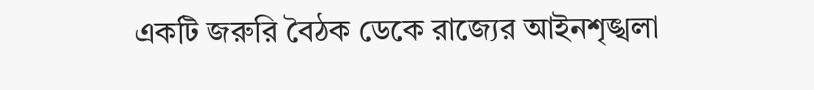একটি জরুরি বৈঠক ডেকে রাজ্যের আইনশৃঙ্খলা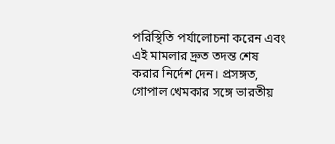পরিস্থিতি পর্যালোচনা করেন এবং এই মামলার দ্রুত তদন্ত শেষ করার নির্দেশ দেন। প্রসঙ্গত, গোপাল খেমকার সঙ্গে ভারতীয়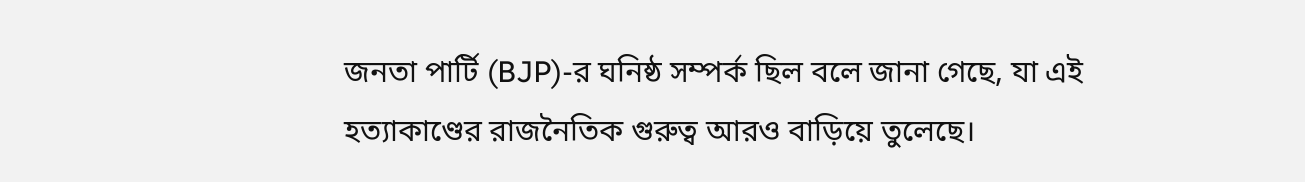জনতা পার্টি (BJP)-র ঘনিষ্ঠ সম্পর্ক ছিল বলে জানা গেছে, যা এই হত্যাকাণ্ডের রাজনৈতিক গুরুত্ব আরও বাড়িয়ে তুলেছে।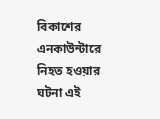বিকাশের এনকাউন্টারে নিহত হওয়ার ঘটনা এই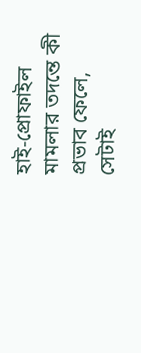হাই-প্রোফাইল মামলার তদন্তে কী প্রভাব ফেলে, সেটাই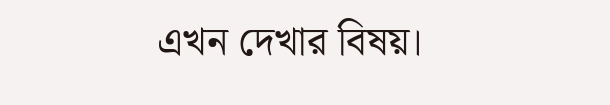এখন দেখার বিষয়।